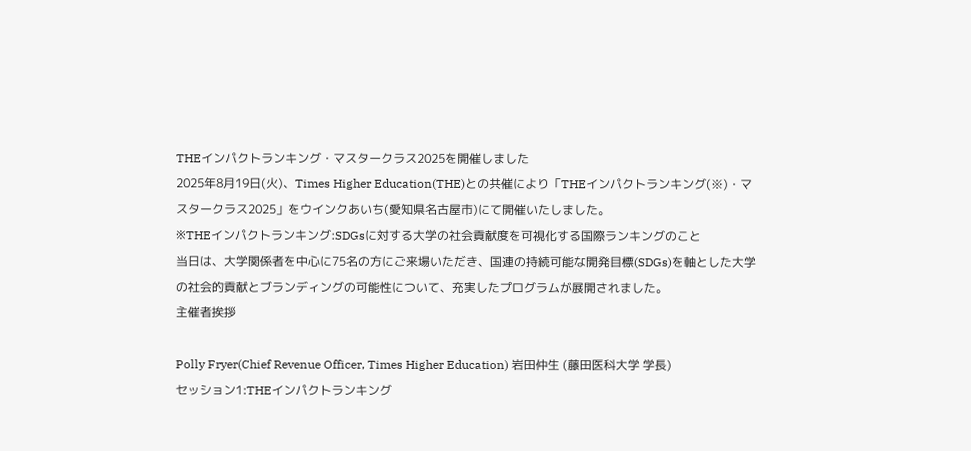THEインパクトランキング・マスタークラス2025を開催しました
2025年8月19日(火)、Times Higher Education(THE)との共催により「THEインパクトランキング(※)・マスタークラス2025」をウインクあいち(愛知県名古屋市)にて開催いたしました。
※THEインパクトランキング:SDGsに対する大学の社会貢献度を可視化する国際ランキングのこと
当日は、大学関係者を中心に75名の方にご来場いただき、国連の持続可能な開発目標(SDGs)を軸とした大学の社会的貢献とブランディングの可能性について、充実したプログラムが展開されました。
主催者挨拶

Polly Fryer(Chief Revenue Officer, Times Higher Education) 岩田仲生 (藤田医科大学 学長)
セッション1:THEインパクトランキング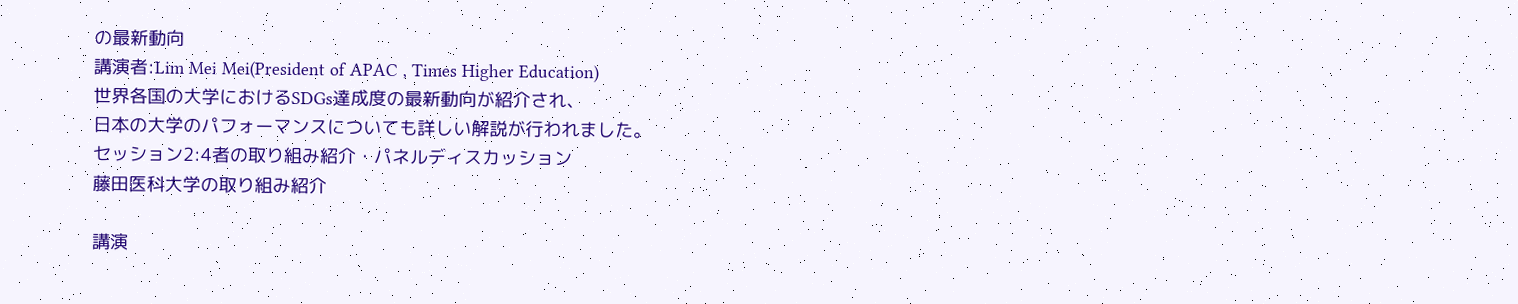の最新動向
講演者:Lim Mei Mei(President of APAC , Times Higher Education)
世界各国の大学におけるSDGs達成度の最新動向が紹介され、
日本の大学のパフォーマンスについても詳しい解説が行われました。
セッション2:4者の取り組み紹介・パネルディスカッション
藤田医科大学の取り組み紹介

講演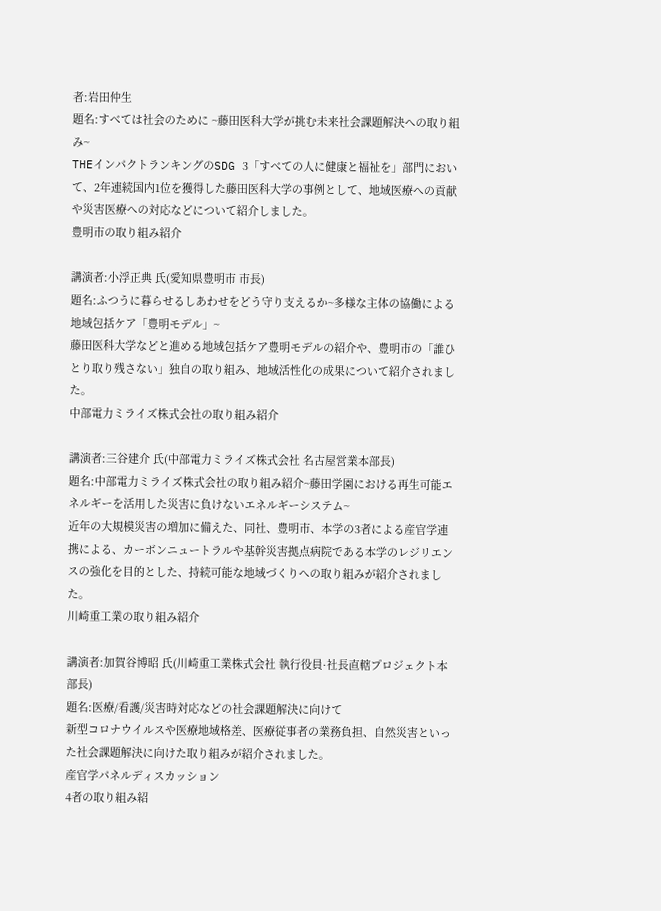者:岩田仲生
題名:すべては社会のために ~藤田医科大学が挑む未来社会課題解決への取り組み~
THEインパクトランキングのSDG 3「すべての人に健康と福祉を」部門において、2年連続国内1位を獲得した藤田医科大学の事例として、地域医療への貢献や災害医療への対応などについて紹介しました。
豊明市の取り組み紹介

講演者:小浮正典 氏(愛知県豊明市 市長)
題名:ふつうに暮らせるしあわせをどう守り支えるか~多様な主体の協働による地域包括ケア「豊明モデル」~
藤田医科大学などと進める地域包括ケア豊明モデルの紹介や、豊明市の「誰ひとり取り残さない」独自の取り組み、地域活性化の成果について紹介されました。
中部電力ミライズ株式会社の取り組み紹介

講演者:三谷建介 氏(中部電力ミライズ株式会社 名古屋営業本部長)
題名:中部電力ミライズ株式会社の取り組み紹介~藤田学園における再生可能エネルギーを活用した災害に負けないエネルギーシステム~
近年の大規模災害の増加に備えた、同社、豊明市、本学の3者による産官学連携による、カーボンニュートラルや基幹災害拠点病院である本学のレジリエンスの強化を目的とした、持続可能な地域づくりへの取り組みが紹介されました。
川崎重工業の取り組み紹介

講演者:加賀谷博昭 氏(川崎重工業株式会社 執行役員·社長直轄プロジェクト本部長)
題名:医療/看護/災害時対応などの社会課題解決に向けて
新型コロナウイルスや医療地域格差、医療従事者の業務負担、自然災害といった社会課題解決に向けた取り組みが紹介されました。
産官学パネルディスカッション
4者の取り組み紹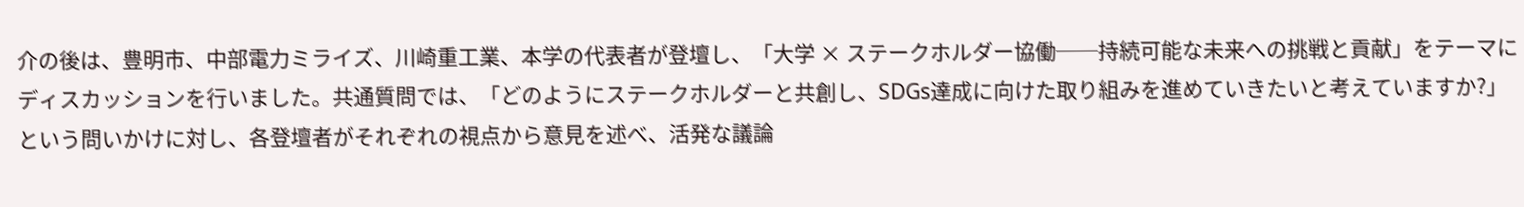介の後は、豊明市、中部電力ミライズ、川崎重工業、本学の代表者が登壇し、「大学 × ステークホルダー協働──持続可能な未来への挑戦と貢献」をテーマにディスカッションを行いました。共通質問では、「どのようにステークホルダーと共創し、SDGs達成に向けた取り組みを進めていきたいと考えていますか?」という問いかけに対し、各登壇者がそれぞれの視点から意見を述べ、活発な議論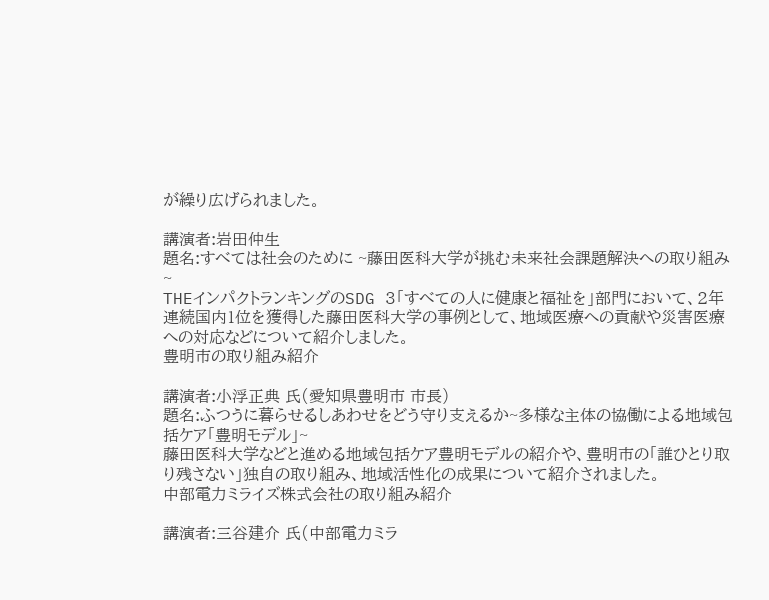が繰り広げられました。

講演者:岩田仲生
題名:すべては社会のために ~藤田医科大学が挑む未来社会課題解決への取り組み~
THEインパクトランキングのSDG 3「すべての人に健康と福祉を」部門において、2年連続国内1位を獲得した藤田医科大学の事例として、地域医療への貢献や災害医療への対応などについて紹介しました。
豊明市の取り組み紹介

講演者:小浮正典 氏(愛知県豊明市 市長)
題名:ふつうに暮らせるしあわせをどう守り支えるか~多様な主体の協働による地域包括ケア「豊明モデル」~
藤田医科大学などと進める地域包括ケア豊明モデルの紹介や、豊明市の「誰ひとり取り残さない」独自の取り組み、地域活性化の成果について紹介されました。
中部電力ミライズ株式会社の取り組み紹介

講演者:三谷建介 氏(中部電力ミラ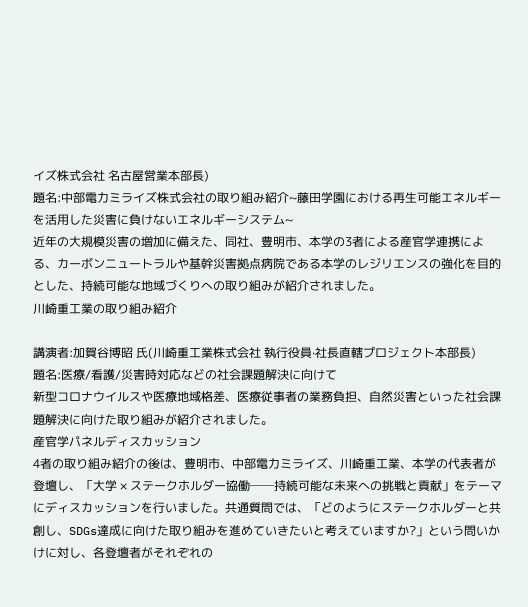イズ株式会社 名古屋営業本部長)
題名:中部電力ミライズ株式会社の取り組み紹介~藤田学園における再生可能エネルギーを活用した災害に負けないエネルギーシステム~
近年の大規模災害の増加に備えた、同社、豊明市、本学の3者による産官学連携による、カーボンニュートラルや基幹災害拠点病院である本学のレジリエンスの強化を目的とした、持続可能な地域づくりへの取り組みが紹介されました。
川崎重工業の取り組み紹介

講演者:加賀谷博昭 氏(川崎重工業株式会社 執行役員·社長直轄プロジェクト本部長)
題名:医療/看護/災害時対応などの社会課題解決に向けて
新型コロナウイルスや医療地域格差、医療従事者の業務負担、自然災害といった社会課題解決に向けた取り組みが紹介されました。
産官学パネルディスカッション
4者の取り組み紹介の後は、豊明市、中部電力ミライズ、川崎重工業、本学の代表者が登壇し、「大学 × ステークホルダー協働──持続可能な未来への挑戦と貢献」をテーマにディスカッションを行いました。共通質問では、「どのようにステークホルダーと共創し、SDGs達成に向けた取り組みを進めていきたいと考えていますか?」という問いかけに対し、各登壇者がそれぞれの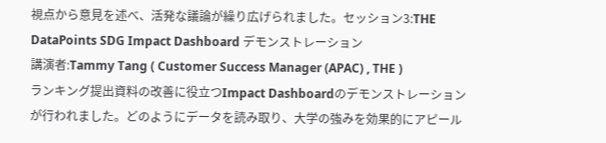視点から意見を述べ、活発な議論が繰り広げられました。セッション3:THE DataPoints SDG Impact Dashboard デモンストレーション
講演者:Tammy Tang ( Customer Success Manager (APAC) , THE )
ランキング提出資料の改善に役立つImpact Dashboardのデモンストレーションが行われました。どのようにデータを読み取り、大学の強みを効果的にアピール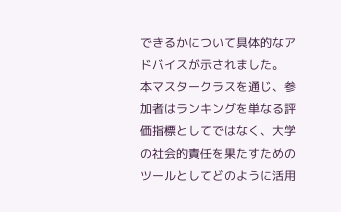できるかについて具体的なアドバイスが示されました。
本マスタークラスを通じ、参加者はランキングを単なる評価指標としてではなく、大学の社会的責任を果たすためのツールとしてどのように活用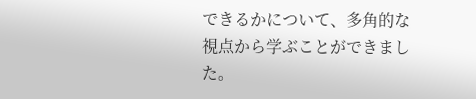できるかについて、多角的な視点から学ぶことができました。